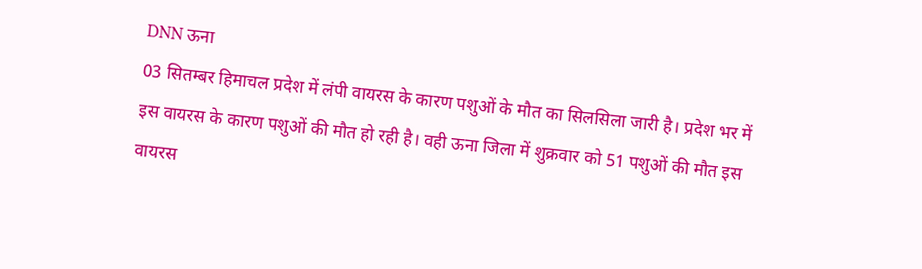DNN ऊना
03 सितम्बर हिमाचल प्रदेश में लंपी वायरस के कारण पशुओं के मौत का सिलसिला जारी है। प्रदेश भर में इस वायरस के कारण पशुओं की मौत हो रही है। वही ऊना जिला में शुक्रवार को 51 पशुओं की मौत इस वायरस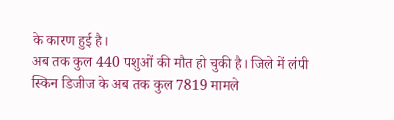के कारण हुई है।
अब तक कुल 440 पशुओं की मौत हो चुकी है। जिले में लंपी स्किन डिजीज के अब तक कुल 7819 मामले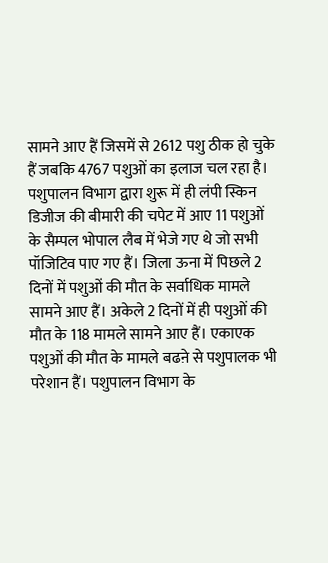सामने आए हैं जिसमें से 2612 पशु ठीक हो चुके हैं जबकि 4767 पशुओं का इलाज चल रहा है। पशुपालन विभाग द्वारा शुरू में ही लंपी स्किन डिजीज की बीमारी की चपेट में आए 11 पशुओं के सैम्पल भोपाल लैब में भेजे गए थे जो सभी पॉजिटिव पाए गए हैं। जिला ऊना में पिछले 2 दिनों में पशुओं की मौत के सर्वाधिक मामले सामने आए हैं। अकेले 2 दिनों में ही पशुओं की मौत के 118 मामले सामने आए हैं। एकाएक पशुओं की मौत के मामले बढऩे से पशुपालक भी परेशान हैं। पशुपालन विभाग के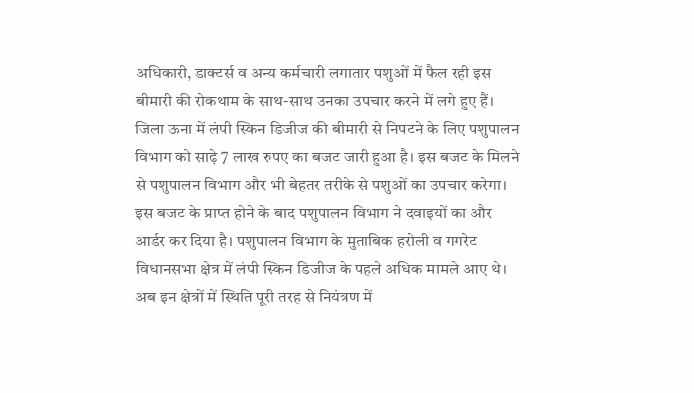अधिकारी, डाक्टर्स व अन्य कर्मचारी लगातार पशुओं में फैल रही इस बीमारी की रोकथाम के साथ-साथ उनका उपचार करने में लगे हुए हैं।
जिला ऊना में लंपी स्किन डिजीज की बीमारी से निपटने के लिए पशुपालन विभाग को साढ़े 7 लाख रुपए का बजट जारी हुआ है। इस बजट के मिलने से पशुपालन विभाग और भी बेहतर तरीके से पशुओं का उपचार करेगा। इस बजट के प्राप्त होने के बाद पशुपालन विभाग ने दवाइयों का और आर्डर कर दिया है। पशुपालन विभाग के मुताबिक हरोली व गगरेट विधानसभा क्षेत्र में लंपी स्किन डिजीज के पहले अधिक मामले आए थे। अब इन क्षेत्रों में स्थिति पूरी तरह से नियंत्रण में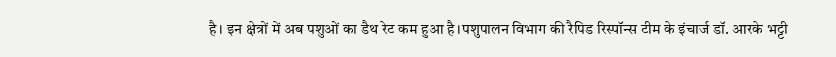है। इन क्षेत्रों में अब पशुओं का डैथ रेट कम हुआ है।पशुपालन विभाग की रैपिड रिस्पॉन्स टीम के इंचार्ज डॉ. आरके भट्टी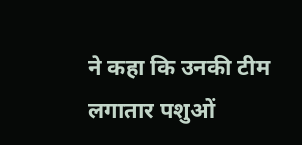ने कहा कि उनकी टीम लगातार पशुओं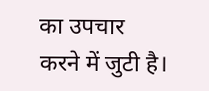का उपचार करने में जुटी है।